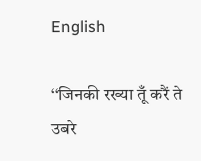English

‘‘जिनकी रख्या तूँ करैं ते उबरे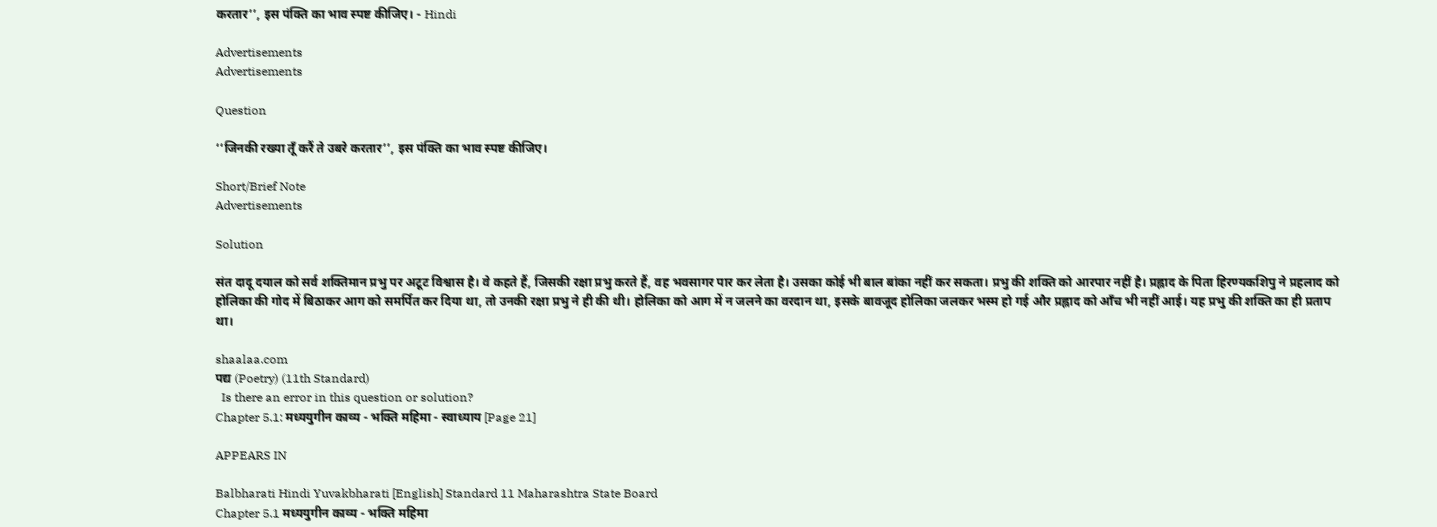करतार’’, इस पंक्ति का भाव स्पष्ट कीजिए। - Hindi

Advertisements
Advertisements

Question

‘‘जिनकी रख्या तूँ करैं ते उबरे करतार’’, इस पंक्ति का भाव स्पष्ट कीजिए।

Short/Brief Note
Advertisements

Solution

संत दादू दयाल को सर्व शक्तिमान प्रभु पर अटूट विश्वास है। वे कहते हैं, जिसकी रक्षा प्रभु करते हैं, वह भवसागर पार कर लेता है। उसका कोई भी बाल बांका नहीं कर सकता। प्रभु की शक्ति को आरपार नहीं है। प्रह्लाद के पिता हिरण्यकशिपु ने प्रहलाद को होलिका की गोद में बिठाकर आग को समर्पित कर दिया था, तो उनकी रक्षा प्रभु ने ही की थी। होलिका को आग में न जलने का वरदान था, इसके बावजूद होलिका जलकर भस्म हो गई और प्रह्लाद को आँच भी नहीं आई। यह प्रभु की शक्ति का ही प्रताप था।

shaalaa.com
पद्य (Poetry) (11th Standard)
  Is there an error in this question or solution?
Chapter 5.1: मध्ययुगीन काव्य - भक्ति महिमा - स्वाध्याय [Page 21]

APPEARS IN

Balbharati Hindi Yuvakbharati [English] Standard 11 Maharashtra State Board
Chapter 5.1 मध्ययुगीन काव्य - भक्ति महिमा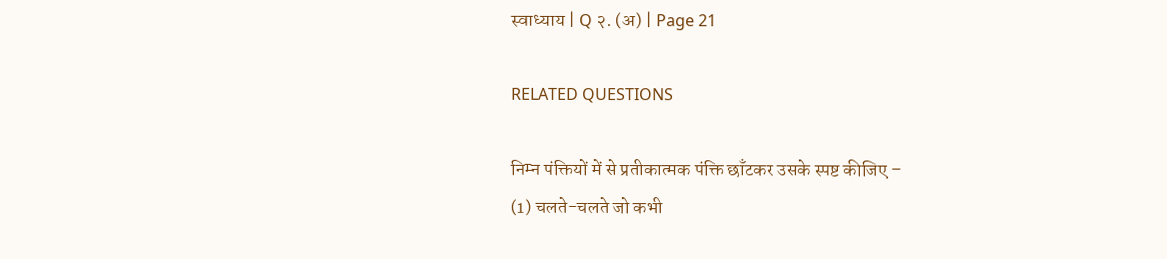स्वाध्याय | Q २. (अ) | Page 21

RELATED QUESTIONS

निम्न पंक्तियों में से प्रतीकात्मक पंक्ति छाँटकर उसके स्पष्ट कीजिए –
(1) चलते-चलते जो कभी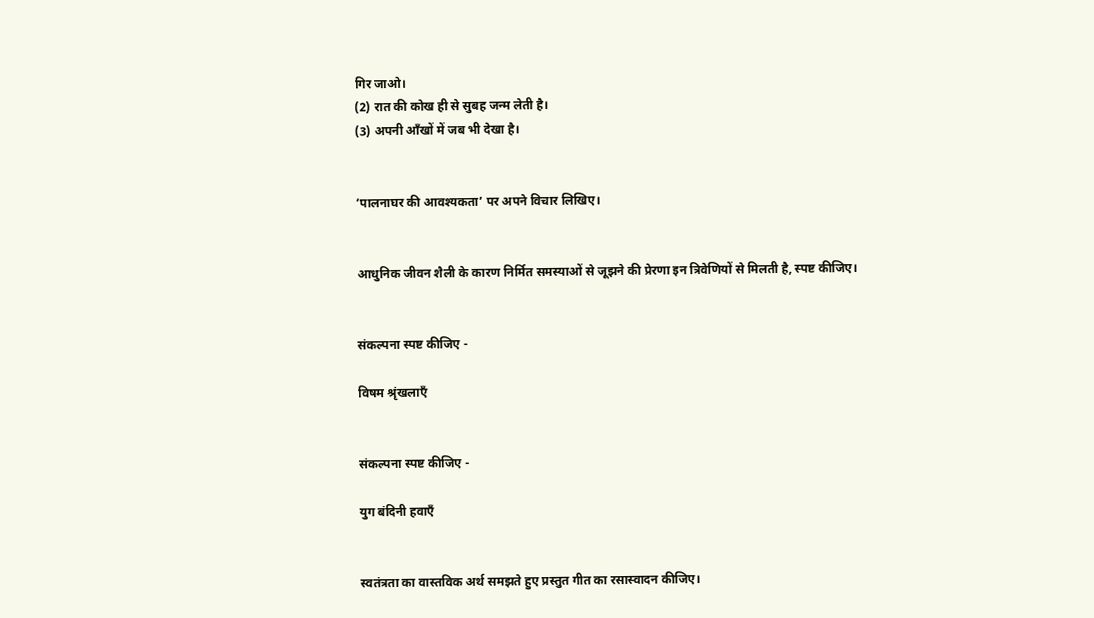गिर जाओ।
(2) रात की कोख ही से सुबह जन्म लेती है।
(3) अपनी आँखों में जब भी देखा है।


‘पालनाघर की आवश्यकता’ पर अपने विचार लिखिए।


आधुनिक जीवन शैली के कारण निर्मित समस्याओं से जूझने की प्रेरणा इन त्रिवेणियों से मिलती है, स्पष्ट कीजिए।


संकल्पना स्पष्ट कीजिए -

विषम श्रृंखलाएँ


संकल्पना स्पष्ट कीजिए -

युग बंदिनी हवाएँ


स्वतंत्रता का वास्तविक अर्थ समझते हुए प्रस्तुत गीत का रसास्वादन कीजिए।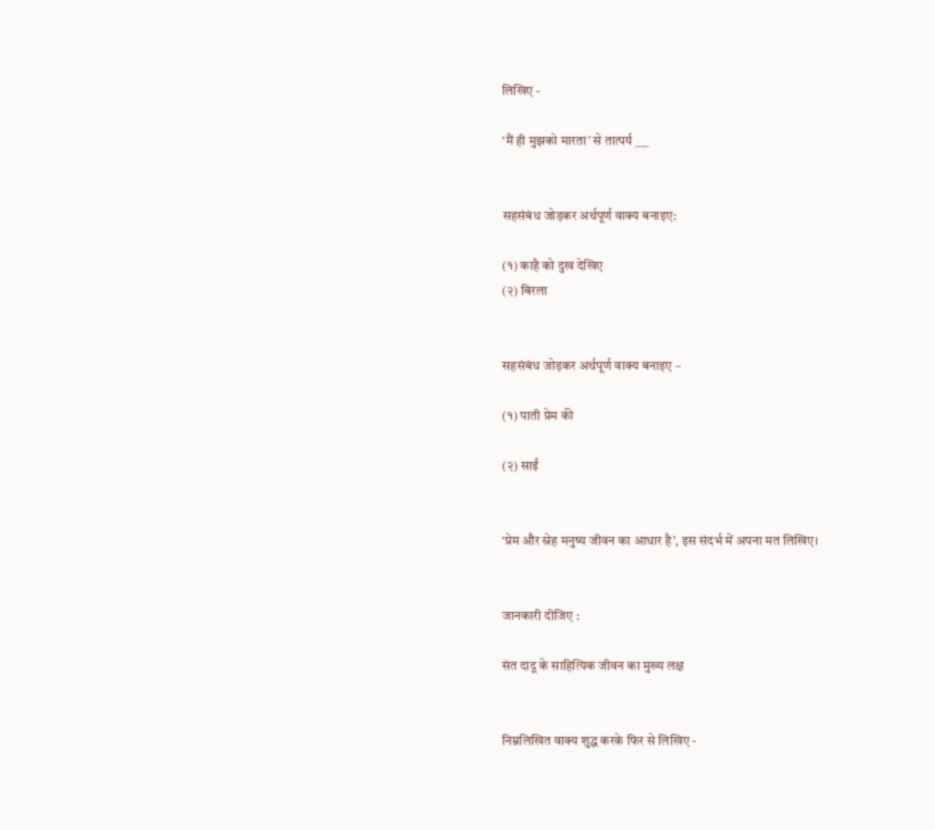लिखिए -

‘मैं ही मुझको मारता’ से तात्पर्य ___


सहसंबंध जोड़कर अर्थपूर्ण वाक्य बनाइए:

(१) काहै को दुख देखिए
(२) बिरला


सहसंबंध जोड़कर अर्थपूर्ण वाक्य बनाइए –

(१) पाती प्रेम की

(२) साईं


‘प्रेम और स्नेह मनुष्य जीवन का आधार है’, इस संदर्भ में अपना मत लिखिए।


जानकारी दीजिए :

संत दादू के साहित्यिक जीवन का मुख्य लक्ष


निम्नलिखित वाक्य शुद्ध करके फिर से लिखिए -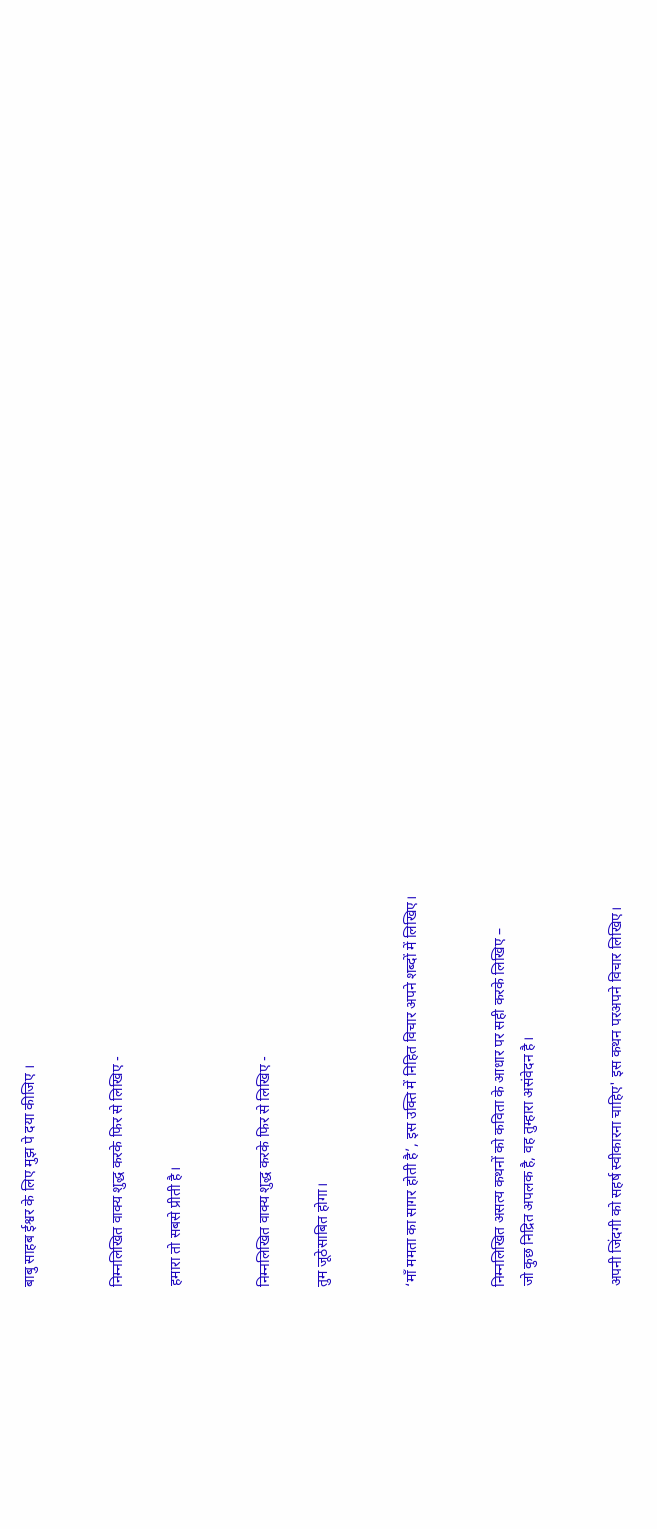बाबु साहब ईश्वर के लिए मुझ पे दया कीजिए ।


निम्नलिखित वाक्य शुद्ध करके फिर से लिखिए -

हमारा तो सबसे प्रीती है।


निम्नलिखित वाक्य शुद्ध करके फिर से लिखिए -

तुम जूठेसाबित होगा।


‘माँ ममता का सागर होती है’, इस उक्ति में निहित विचार अपने शब्दों में लिखिए।


निम्नलिखित असत्य कथनों को कविता के आधार पर सही करके लिखिए –
जो कुछ निद्रित अपलक है, वह तुम्हारा असंवेदन है।


अपनी जिंदगी को सहर्ष स्वीकारना चाहिए' इस कथन परअपने विचार लिखिए।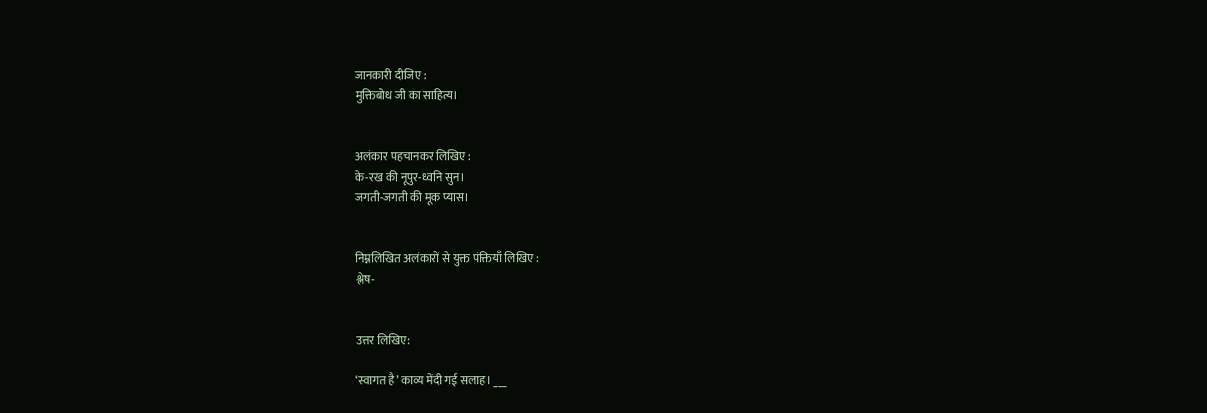जानकारी दीजिए :
मुक्तिबोध जी का साहित्य।


अलंकार पहचानकर लिखिए :
के-रख की नूपुर-ध्वनि सुन।
जगती-जगती की मूक प्यास।


निम्नलिखित अलंकारों से युक्त पंक्तियाँ लिखिए :
श्लेष-


उत्तर लिखिए:

‘स्वागत है’ काव्य मेंदी गई सलाह। ___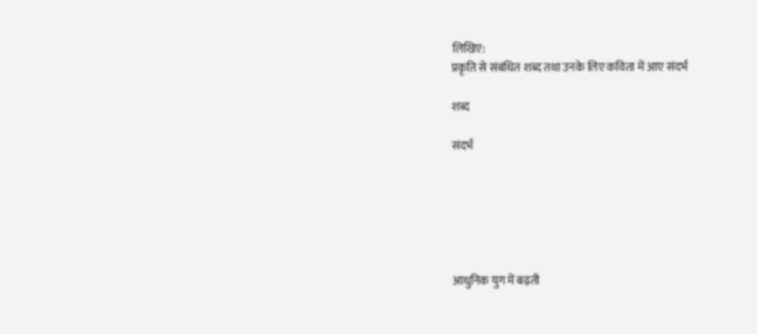लिखिए:
प्रकृति से संबंधित शब्द तथा उनके लिए कविता में आए संदर्भ

शब्द

संदर्भ






आधुनिक युग में बढ़ती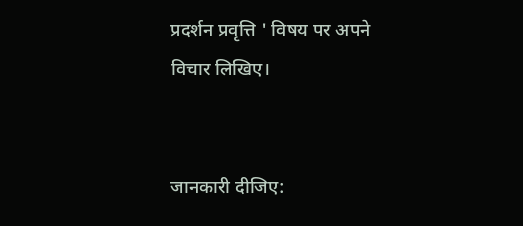प्रदर्शन प्रवृत्ति ' विषय पर अपने
विचार लिखिए।


जानकारी दीजिए: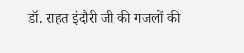डॉ. राहत इंदौरी जी की गजलों की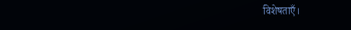विशेषताएँ।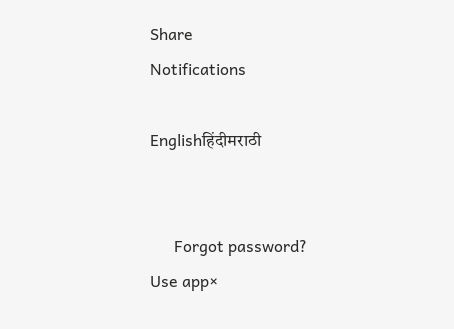Share
Notifications

Englishहिंदीमराठी


      Forgot password?
Use app×